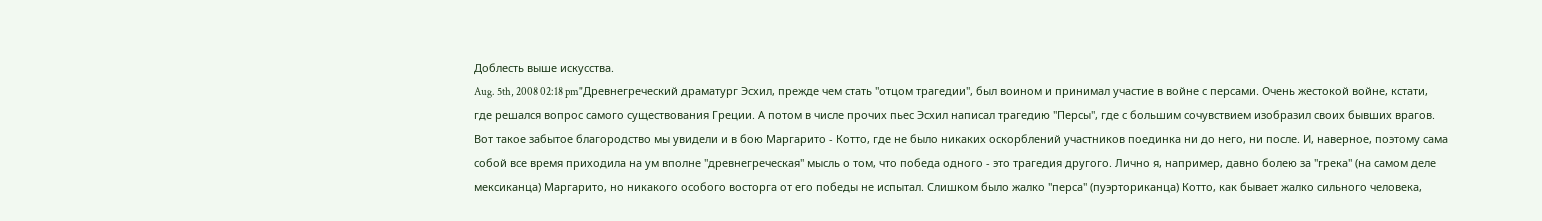Доблесть выше искусства.
Aug. 5th, 2008 02:18 pm"Древнегреческий драматург Эсхил, прежде чем стать "отцом трагедии", был воином и принимал участие в войне с персами. Очень жестокой войне, кстати, где решался вопрос самого существования Греции. А потом в числе прочих пьес Эсхил написал трагедию "Персы", где с большим сочувствием изобразил своих бывших врагов.
Вот такое забытое благородство мы увидели и в бою Маргарито - Котто, где не было никаких оскорблений участников поединка ни до него, ни после. И, наверное, поэтому сама собой все время приходила на ум вполне "древнегреческая" мысль о том, что победа одного - это трагедия другого. Лично я, например, давно болею за "грека" (на самом деле мексиканца) Маргарито, но никакого особого восторга от его победы не испытал. Слишком было жалко "перса" (пуэрториканца) Котто, как бывает жалко сильного человека,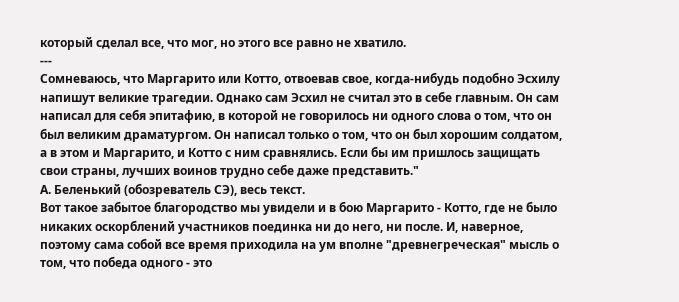который сделал все, что мог, но этого все равно не хватило.
---
Сомневаюсь, что Маргарито или Котто, отвоевав свое, когда-нибудь подобно Эсхилу напишут великие трагедии. Однако сам Эсхил не считал это в себе главным. Он сам написал для себя эпитафию, в которой не говорилось ни одного слова о том, что он был великим драматургом. Он написал только о том, что он был хорошим солдатом, а в этом и Маргарито, и Котто с ним сравнялись. Если бы им пришлось защищать свои страны, лучших воинов трудно себе даже представить."
А. Беленький (обозреватель СЭ), весь текст.
Вот такое забытое благородство мы увидели и в бою Маргарито - Котто, где не было никаких оскорблений участников поединка ни до него, ни после. И, наверное, поэтому сама собой все время приходила на ум вполне "древнегреческая" мысль о том, что победа одного - это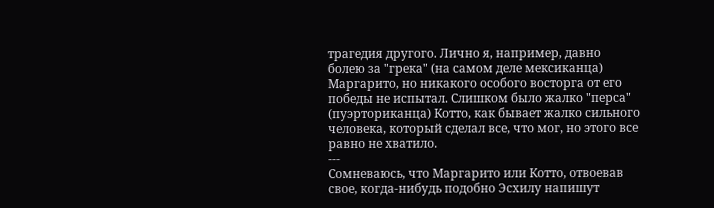трагедия другого. Лично я, например, давно болею за "грека" (на самом деле мексиканца) Маргарито, но никакого особого восторга от его победы не испытал. Слишком было жалко "перса" (пуэрториканца) Котто, как бывает жалко сильного человека, который сделал все, что мог, но этого все равно не хватило.
---
Сомневаюсь, что Маргарито или Котто, отвоевав свое, когда-нибудь подобно Эсхилу напишут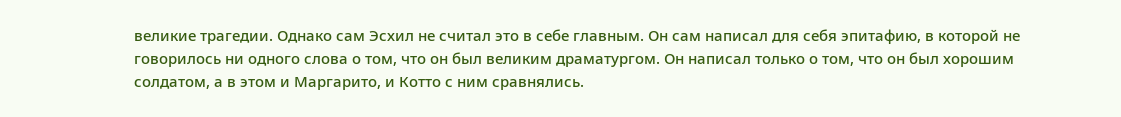великие трагедии. Однако сам Эсхил не считал это в себе главным. Он сам написал для себя эпитафию, в которой не говорилось ни одного слова о том, что он был великим драматургом. Он написал только о том, что он был хорошим солдатом, а в этом и Маргарито, и Котто с ним сравнялись.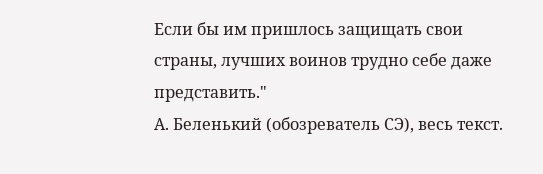Если бы им пришлось защищать свои страны, лучших воинов трудно себе даже представить."
А. Беленький (обозреватель СЭ), весь текст.